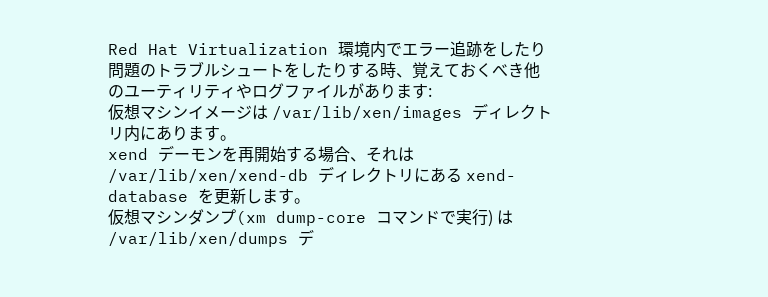Red Hat Virtualization 環境内でエラー追跡をしたり問題のトラブルシュートをしたりする時、覚えておくべき他のユーティリティやログファイルがあります:
仮想マシンイメージは /var/lib/xen/images ディレクトリ内にあります。
xend デーモンを再開始する場合、それは /var/lib/xen/xend-db ディレクトリにある xend-database を更新します。
仮想マシンダンプ(xm dump-core コマンドで実行) は /var/lib/xen/dumps デ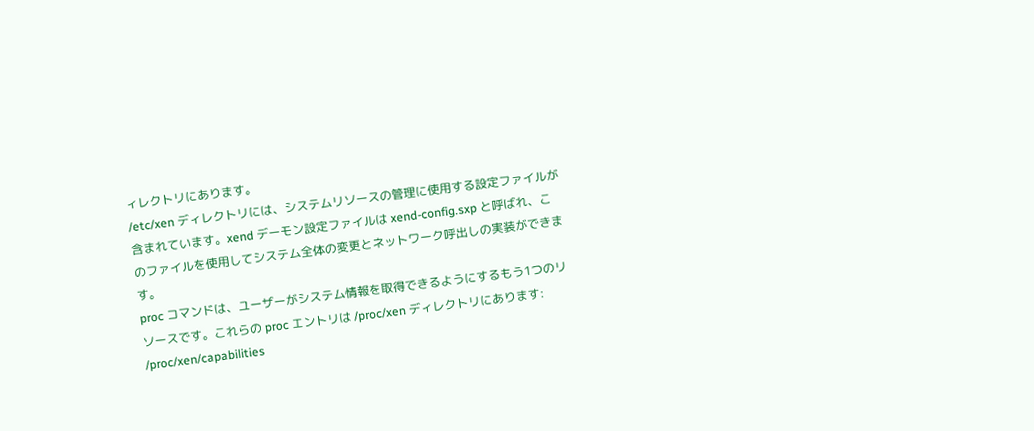ィレクトリにあります。
/etc/xen ディレクトリには、システムリソースの管理に使用する設定ファイルが含まれています。xend デーモン設定ファイルは xend-config.sxp と呼ばれ、このファイルを使用してシステム全体の変更とネットワーク呼出しの実装ができます。
proc コマンドは、ユーザーがシステム情報を取得できるようにするもう1つのリソースです。これらの proc エントリは /proc/xen ディレクトリにあります:
/proc/xen/capabilities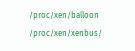/proc/xen/balloon
/proc/xen/xenbus/